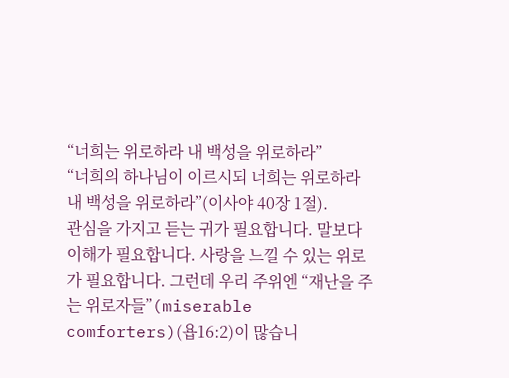“너희는 위로하라 내 백성을 위로하라”
“너희의 하나님이 이르시되 너희는 위로하라 내 백성을 위로하라”(이사야 40장 1절).
관심을 가지고 듣는 귀가 필요합니다. 말보다 이해가 필요합니다. 사랑을 느낄 수 있는 위로가 필요합니다. 그런데 우리 주위엔 “재난을 주는 위로자들”(miserable comforters)(욥16:2)이 많습니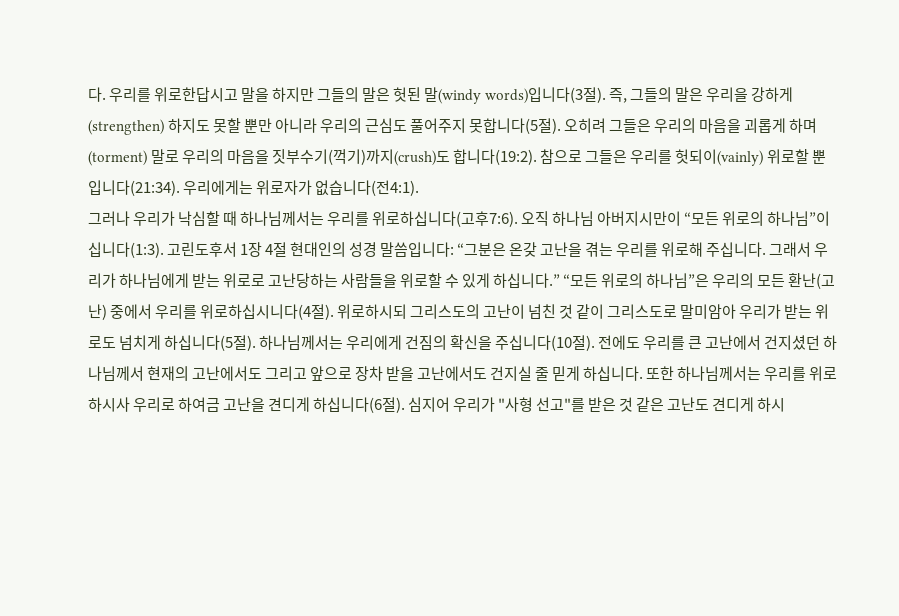다. 우리를 위로한답시고 말을 하지만 그들의 말은 헛된 말(windy words)입니다(3절). 즉, 그들의 말은 우리을 강하게(strengthen) 하지도 못할 뿐만 아니라 우리의 근심도 풀어주지 못합니다(5절). 오히려 그들은 우리의 마음을 괴롭게 하며(torment) 말로 우리의 마음을 짓부수기(꺽기)까지(crush)도 합니다(19:2). 참으로 그들은 우리를 헛되이(vainly) 위로할 뿐입니다(21:34). 우리에게는 위로자가 없습니다(전4:1).
그러나 우리가 낙심할 때 하나님께서는 우리를 위로하십니다(고후7:6). 오직 하나님 아버지시만이 “모든 위로의 하나님”이십니다(1:3). 고린도후서 1장 4절 현대인의 성경 말씀입니다: “그분은 온갖 고난을 겪는 우리를 위로해 주십니다. 그래서 우리가 하나님에게 받는 위로로 고난당하는 사람들을 위로할 수 있게 하십니다.” “모든 위로의 하나님”은 우리의 모든 환난(고난) 중에서 우리를 위로하십시니다(4절). 위로하시되 그리스도의 고난이 넘친 것 같이 그리스도로 말미암아 우리가 받는 위로도 넘치게 하십니다(5절). 하나님께서는 우리에게 건짐의 확신을 주십니다(10절). 전에도 우리를 큰 고난에서 건지셨던 하나님께서 현재의 고난에서도 그리고 앞으로 장차 받을 고난에서도 건지실 줄 믿게 하십니다. 또한 하나님께서는 우리를 위로하시사 우리로 하여금 고난을 견디게 하십니다(6절). 심지어 우리가 "사형 선고"를 받은 것 같은 고난도 견디게 하시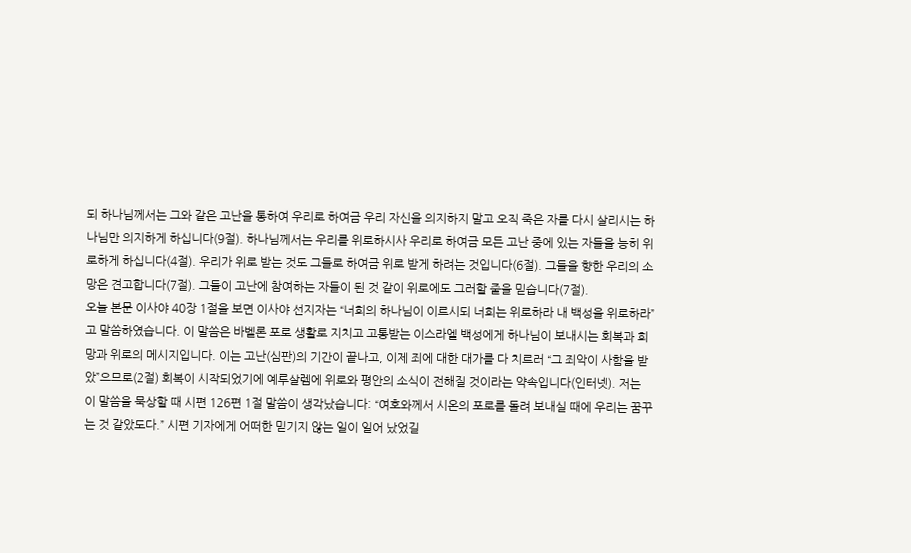되 하나님께서는 그와 같은 고난을 통하여 우리로 하여금 우리 자신을 의지하지 말고 오직 죽은 자를 다시 살리시는 하나님만 의지하게 하십니다(9절). 하나님께서는 우리를 위로하시사 우리로 하여금 모든 고난 중에 있는 자들을 능히 위로하게 하십니다(4절). 우리가 위로 받는 것도 그들로 하여금 위로 받게 하려는 것입니다(6절). 그들을 향한 우리의 소망은 견고합니다(7절). 그들이 고난에 참여하는 자들이 된 것 같이 위로에도 그러할 줄을 믿습니다(7절).
오늘 본문 이사야 40장 1절을 보면 이사야 선지자는 “너희의 하나님이 이르시되 너희는 위로하라 내 백성을 위로하라”고 말씀하였습니다. 이 말씀은 바벨론 포로 생활로 지치고 고통받는 이스라엘 백성에게 하나님이 보내시는 회복과 희망과 위로의 메시지입니다. 이는 고난(심판)의 기간이 끝나고, 이제 죄에 대한 대가를 다 치르러 “그 죄악이 사함을 받았”으므로(2절) 회복이 시작되었기에 예루살렘에 위로와 평안의 소식이 전해질 것이라는 약속입니다(인터넷). 저는 이 말씀을 묵상할 때 시편 126편 1절 말씀이 생각났습니다: “여호와께서 시온의 포로를 돌려 보내실 때에 우리는 꿈꾸는 것 같았도다.” 시편 기자에게 어떠한 믿기지 않는 일이 일어 났었길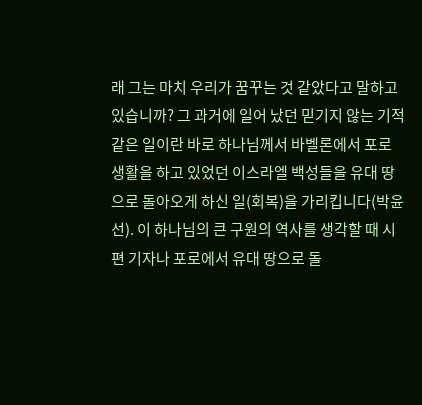래 그는 마치 우리가 꿈꾸는 것 같았다고 말하고 있습니까? 그 과거에 일어 났던 믿기지 않는 기적 같은 일이란 바로 하나님께서 바벨론에서 포로 생활을 하고 있었던 이스라엘 백성들을 유대 땅으로 돌아오게 하신 일(회복)을 가리킵니다(박윤선). 이 하나님의 큰 구원의 역사를 생각할 때 시편 기자나 포로에서 유대 땅으로 돌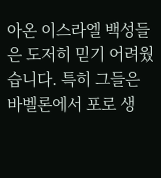아온 이스라엘 백성들은 도저히 믿기 어려웠습니다. 특히 그들은 바벨론에서 포로 생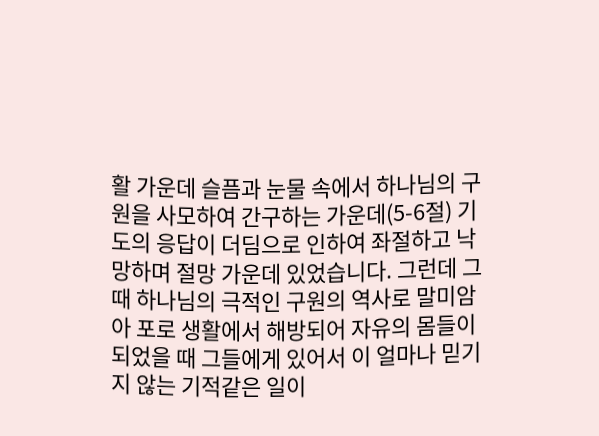활 가운데 슬픔과 눈물 속에서 하나님의 구원을 사모하여 간구하는 가운데(5-6절) 기도의 응답이 더딤으로 인하여 좌절하고 낙망하며 절망 가운데 있었습니다. 그런데 그 때 하나님의 극적인 구원의 역사로 말미암아 포로 생활에서 해방되어 자유의 몸들이 되었을 때 그들에게 있어서 이 얼마나 믿기지 않는 기적같은 일이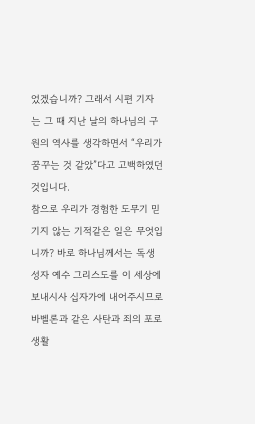었겠습니까? 그래서 시편 기자는 그 때 지난 날의 하나님의 구원의 역사를 생각하면서 “우리가 꿈꾸는 것 같았”다고 고백하였던 것입니다.
참으로 우리가 경험한 도무기 믿기지 않는 기적같은 일은 무엇입니까? 바로 하나님께서는 독생성자 예수 그리스도를 이 세상에 보내시사 십자가에 내어주시므로 바벨론과 같은 사탄과 죄의 포로 생활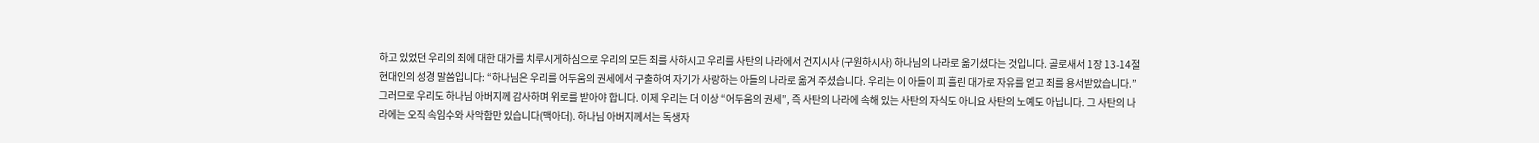하고 있었던 우리의 죄에 대한 대가를 치루시게하심으로 우리의 모든 죄를 사하시고 우리를 사탄의 나라에서 건지시사 (구원하시사) 하나님의 나라로 옮기셨다는 것입니다. 골로새서 1장 13-14절 현대인의 성경 말씀입니다: “하나님은 우리를 어두움의 권세에서 구출하여 자기가 사랑하는 아들의 나라로 옮겨 주셨습니다. 우리는 이 아들이 피 흘린 대가로 자유를 얻고 죄를 용서받았습니다.” 그러므로 우리도 하나님 아버지께 감사하며 위로를 받아야 합니다. 이제 우리는 더 이상 “어두움의 권세”, 즉 사탄의 나라에 속해 있는 사탄의 자식도 아니요 사탄의 노예도 아닙니다. 그 사탄의 나라에는 오직 속임수와 사악함만 있습니다(맥아더). 하나님 아버지께서는 독생자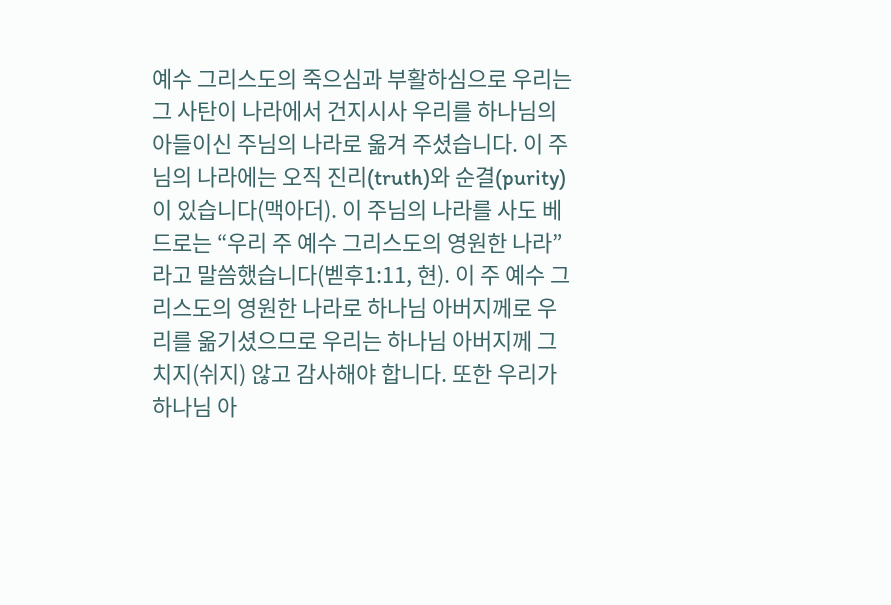예수 그리스도의 죽으심과 부활하심으로 우리는 그 사탄이 나라에서 건지시사 우리를 하나님의 아들이신 주님의 나라로 옮겨 주셨습니다. 이 주님의 나라에는 오직 진리(truth)와 순결(purity)이 있습니다(맥아더). 이 주님의 나라를 사도 베드로는 “우리 주 예수 그리스도의 영원한 나라”라고 말씀했습니다(벧후1:11, 현). 이 주 예수 그리스도의 영원한 나라로 하나님 아버지께로 우리를 옮기셨으므로 우리는 하나님 아버지께 그치지(쉬지) 않고 감사해야 합니다. 또한 우리가 하나님 아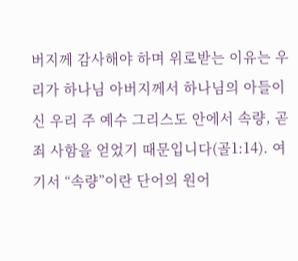버지께 감사해야 하며 위로받는 이유는 우리가 하나님 아버지께서 하나님의 아들이신 우리 주 예수 그리스도 안에서 속량, 곧 죄 사함을 얻었기 때문입니다(골1:14). 여기서 “속량”이란 단어의 원어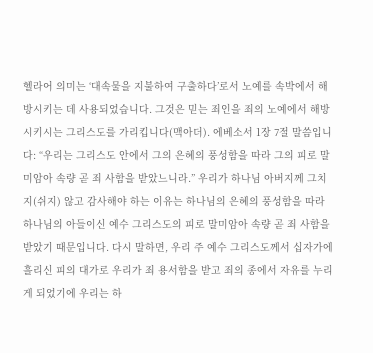헬라어 의미는 ‘대속물을 지불하여 구출하다’로서 노예를 속박에서 해방시키는 데 사용되었습니다. 그것은 믿는 죄인을 죄의 노예에서 해방시키시는 그리스도를 가리킵니다(맥아더). 에베소서 1장 7절 말씀입니다: “우리는 그리스도 안에서 그의 은혜의 풍성함을 따라 그의 피로 말미암아 속량 곧 죄 사함을 받았느니라.” 우리가 하나님 아버지께 그치지(쉬지) 않고 감사해야 하는 이유는 하나님의 은혜의 풍성함을 따라 하나님의 아들이신 예수 그리스도의 피로 말미암아 속량 곧 죄 사함을 받았기 때문입니다. 다시 말하면, 우리 주 예수 그리스도께서 십자가에 흘리신 피의 대가로 우리가 죄 용서함을 받고 죄의 종에서 자유를 누리게 되었기에 우리는 하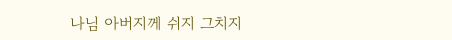나님 아버지께 쉬지 그치지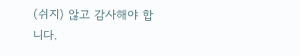(쉬지) 않고 감사해야 합니다.